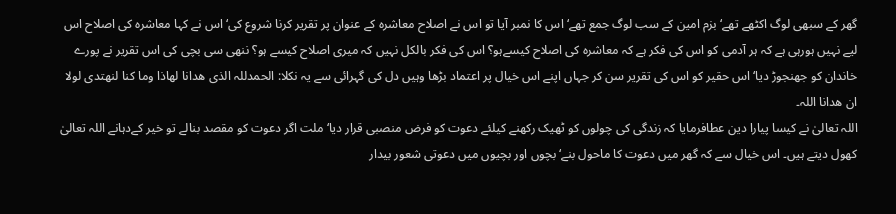گھر کے سبھی لوگ اکٹھے تھے‘ بزم امین کے سب لوگ جمع تھے‘ اس کا نمبر آیا تو اس نے اصلاح معاشرہ کے عنوان پر تقریر کرنا شروع کی‘ اس نے کہا معاشرہ کی اصلاح اس لیے نہیں ہورہی ہے کہ ہر آدمی کو اس کی فکر ہے کہ معاشرہ کی اصلاح کیسےہو؟ اس کی فکر بالکل نہیں کہ میری اصلاح کیسے ہو؟ ننھی سی بچی کی اس تقریر نے پورے خاندان کو جھنجوڑ دیا‘ اس حقیر کو اس کی تقریر سن کر جہاں اپنے اس خیال پر اعتماد بڑھا وہیں دل کی گہرائی سے یہ نکلا: الحمدللہ الذی ھدانا لھاذا وما کنا لنھتدی لولا ان ھدانا اللہ۔
اللہ تعالیٰ نے کیسا پیارا دین عطافرمایا کہ زندگی کی چولوں کو ٹھیک رکھنے کیلئے دعوت کو فرض منصبی قرار دیا‘ ملت اگر دعوت کو مقصد بنالے تو خیر کےدہانے اللہ تعالیٰ کھول دیتے ہیں۔ اس خیال سے کہ گھر میں دعوت کا ماحول بنے‘ بچوں اور بچیوں میں دعوتی شعور بیدار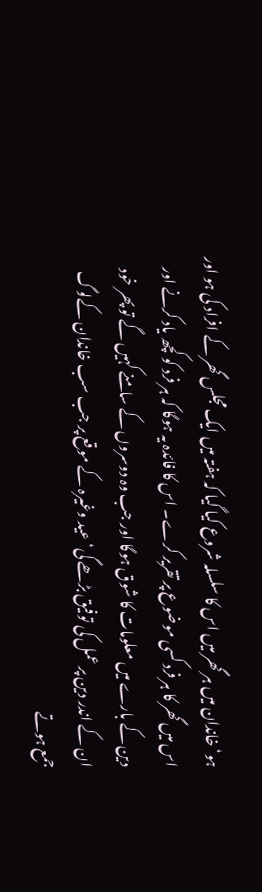ہو‘ خاندان میں ہر گھر میں اس کا سلسلہ شروع کیا گیا کہ ہفتہ میں ایک مجلس گھر کے افراد کی ہو اور اس میں گھر کا ہر فرد کسی موضوع پر تقریر کرے۔ اس کا فائدہ یہ ہوگا کہ ہر فرد کو کچھ یاد کرنے اور دین کے بارے میں معلومات کا شوق ہوگا اور جب وہ دوسروں کے سامنے کہیں گے تو پھر خود ان کے اندر دین پر عمل کی توفیق بڑھے گی‘ عید وغیرہ کے موقع پر جب سب خاندان کےلوگ جمع ہوتے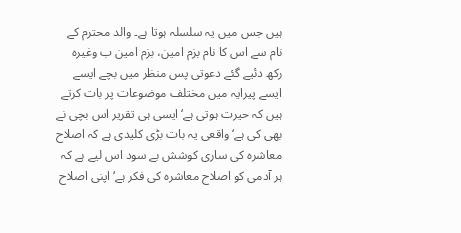ہیں جس میں یہ سلسلہ ہوتا ہے۔ والد محترم کے نام سے اس کا نام بزم امین، بزم امین ب وغیرہ رکھ دئیے گئے دعوتی پس منظر میں بچے ایسے ایسے پیرایہ میں مختلف موضوعات پر بات کرتے ہیں کہ حیرت ہوتی ہے‘ ایسی ہی تقریر اس بچی نے بھی کی ہے‘ واقعی یہ بات بڑی کلیدی ہے کہ اصلاح معاشرہ کی ساری کوشش بے سود اس لیے ہے کہ ہر آدمی کو اصلاح معاشرہ کی فکر ہے‘ اپنی اصلاح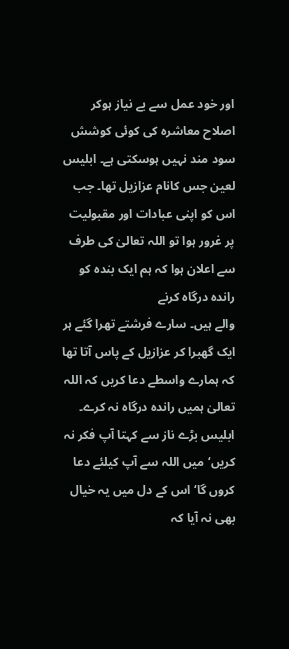اور خود عمل سے بے نیاز ہوکر اصلاح معاشرہ کی کوئی کوشش سود مند نہیں ہوسکتی ہے۔ ابلیس لعین جس کانام عزازیل تھا۔ جب اس کو اپنی عبادات اور مقبولیت پر غرور ہوا تو اللہ تعالیٰ کی طرف سے اعلان ہوا کہ ہم ایک بندہ کو راندہ درگاہ کرنے
والے ہیں۔ سارے فرشتے تھرا گئے ہر ایک گھبرا کر عزازیل کے پاس آتا تھا کہ ہمارے واسطے دعا کریں کہ اللہ تعالیٰ ہمیں راندہ درگاہ نہ کرے۔ ابلیس بڑے ناز سے کہتا آپ فکر نہ کریں‘ میں اللہ سے آپ کیلئے دعا کروں گا‘ اس کے دل میں یہ خیال بھی نہ آیا کہ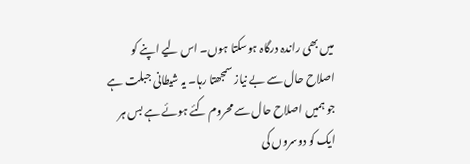میں بھی راندہ درگاہ ہوسکتا ہوں۔ اس لیے اپنے کو اصلاح حال سے بے نیاز سمجھتا رہا۔ یہ شیطانی جبلت ہے جو ہمیں اصلاح حال سے محروم کئے ہوئے ہے بس ہر ایک کو دوسروں کی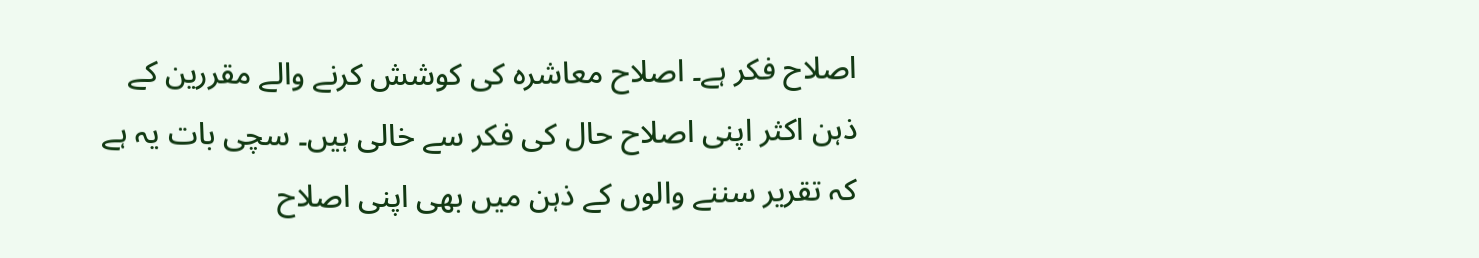اصلاح فکر ہے۔ اصلاح معاشرہ کی کوشش کرنے والے مقررین کے ذہن اکثر اپنی اصلاح حال کی فکر سے خالی ہیں۔ سچی بات یہ ہے کہ تقریر سننے والوں کے ذہن میں بھی اپنی اصلاح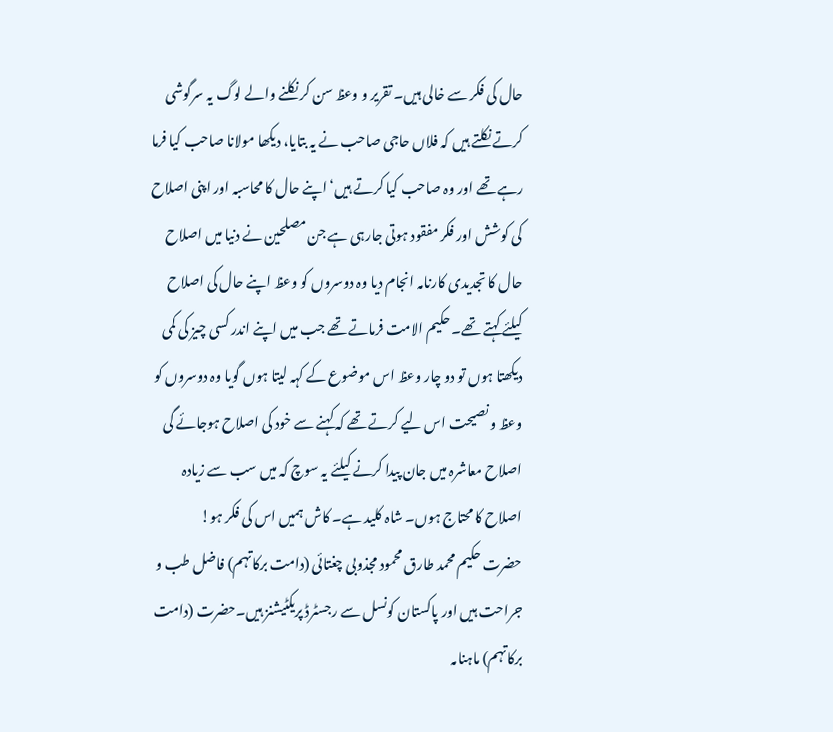حال کی فکر سے خالی ہیں۔ تقریر و وعظ سن کر نکلنے والے لوگ یہ سرگوشی کرتے نکلتے ہیں کہ فلاں حاجی صاحب نے یہ بتایا، دیکھا مولانا صاحب کیا فرما رہے تھے اور وہ صاحب کیا کرتے ہیں‘ اپنے حال کا محاسبہ اور اپنی اصلاح کی کوشش اور فکر مفقود ہوتی جارہی ہے جن مصلحین نے دنیا میں اصلاح حال کا تجدیدی کارنامہ انجام دیا وہ دوسروں کو وعظ اپنے حال کی اصلاح کیلئے کہتے تھے۔ حکیم الامت فرماتے تھے جب میں اپنے اندر کسی چیز کی کمی دیکھتا ہوں تو دو چار وعظ اس موضوع کے کہہ لیتا ہوں گویا وہ دوسروں کو وعظ و نصیحت اس لیے کرتے تھے کہ کہنے سے خود کی اصلاح ہوجائے گی اصلاح معاشرہ میں جان پیدا کرنے کیلئے یہ سوچ کہ میں سب سے زیادہ اصلاح کا محتاج ہوں۔ شاہ کلید ہے۔ کاش ہمیں اس کی فکر ہو!
حضرت حکیم محمد طارق محمود مجذوبی چغتائی (دامت برکاتہم) فاضل طب و جراحت ہیں اور پاکستان کونسل سے رجسٹرڈ پریکٹیشنز ہیں۔حضرت (دامت برکاتہم) ماہنامہ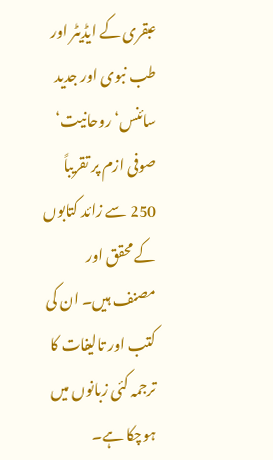عبقری کے ایڈیٹر اور طب نبوی اور جدید سائنس‘ روحانیت‘ صوفی ازم پر تقریباً 250 سے زائد کتابوں کے محقق اور مصنف ہیں۔ ان کی کتب اور تالیفات کا ترجمہ کئی زبانوں میں ہوچکا ہے۔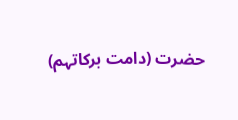حضرت (دامت برکاتہم)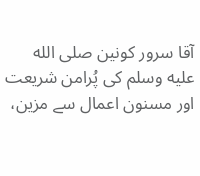آقا سرور کونین صلى الله عليه وسلم کی پُرامن شریعت اور مسنون اعمال سے مزین،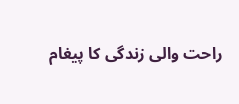راحت والی زندگی کا پیغام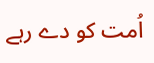اُمت کو دے رہے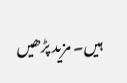ہیں۔ مزید پڑھیں